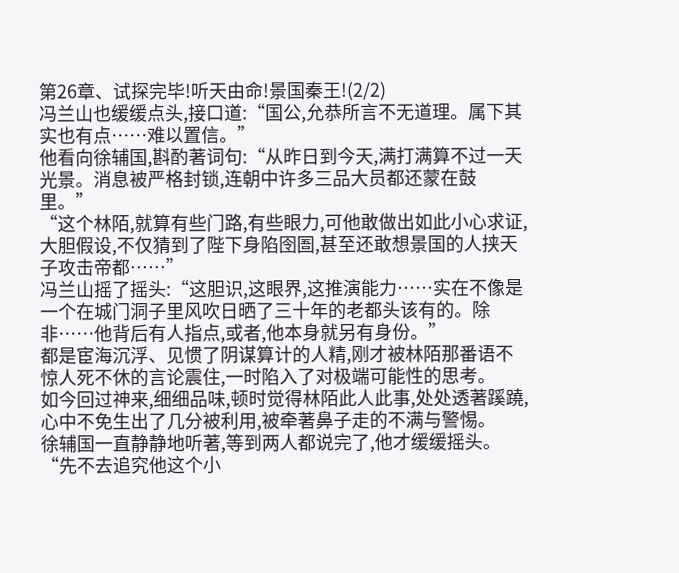第26章、试探完毕!听天由命!景国秦王!(2/2)
冯兰山也缓缓点头,接口道:“国公,允恭所言不无道理。属下其实也有点……难以置信。”
他看向徐辅国,斟酌著词句:“从昨日到今天,满打满算不过一天光景。消息被严格封锁,连朝中许多三品大员都还蒙在鼓里。”
“这个林陌,就算有些门路,有些眼力,可他敢做出如此小心求证,大胆假设,不仅猜到了陛下身陷囹圄,甚至还敢想景国的人挟天子攻击帝都……”
冯兰山摇了摇头:“这胆识,这眼界,这推演能力……实在不像是一个在城门洞子里风吹日晒了三十年的老都头该有的。除非……他背后有人指点,或者,他本身就另有身份。”
都是宦海沉浮、见惯了阴谋算计的人精,刚才被林陌那番语不惊人死不休的言论震住,一时陷入了对极端可能性的思考。
如今回过神来,细细品味,顿时觉得林陌此人此事,处处透著蹊蹺,心中不免生出了几分被利用,被牵著鼻子走的不满与警惕。
徐辅国一直静静地听著,等到两人都说完了,他才缓缓摇头。
“先不去追究他这个小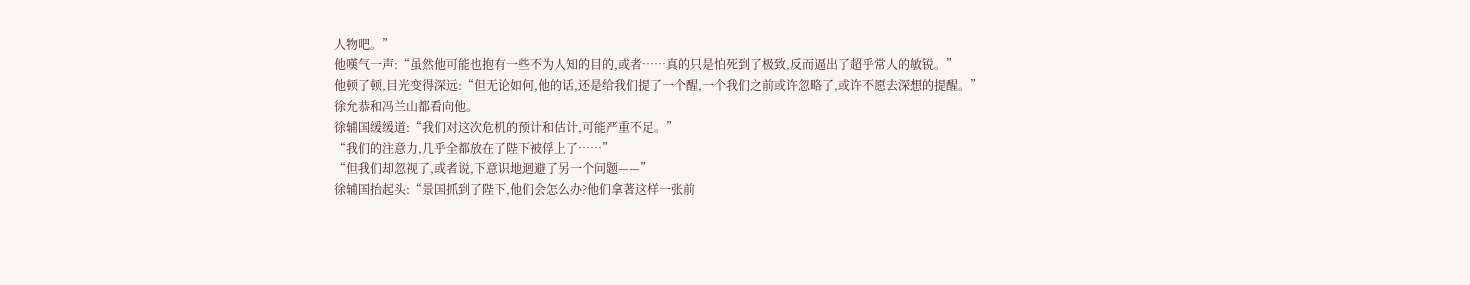人物吧。”
他嘆气一声:“虽然他可能也抱有一些不为人知的目的,或者……真的只是怕死到了极致,反而逼出了超乎常人的敏锐。”
他顿了顿,目光变得深远:“但无论如何,他的话,还是给我们提了一个醒,一个我们之前或许忽略了,或许不愿去深想的提醒。”
徐允恭和冯兰山都看向他。
徐辅国缓缓道:“我们对这次危机的预计和估计,可能严重不足。”
“我们的注意力,几乎全都放在了陛下被俘上了……”
“但我们却忽视了,或者说,下意识地迴避了另一个问题——”
徐辅国抬起头:“景国抓到了陛下,他们会怎么办?他们拿著这样一张前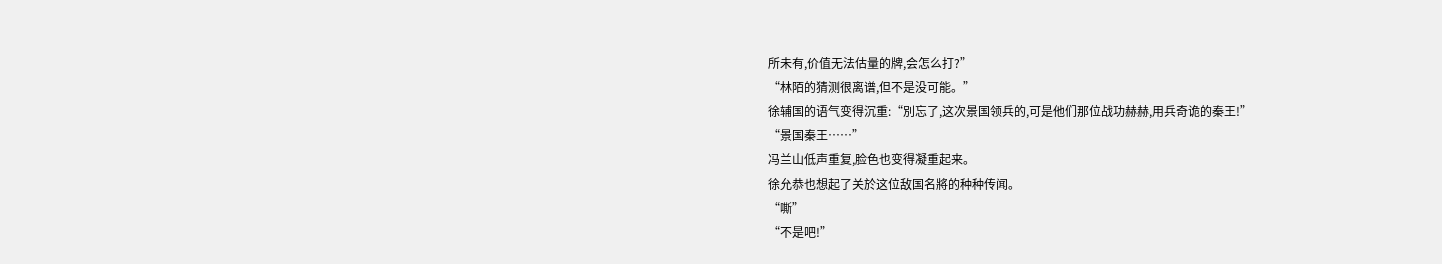所未有,价值无法估量的牌,会怎么打?”
“林陌的猜测很离谱,但不是没可能。”
徐辅国的语气变得沉重:“別忘了,这次景国领兵的,可是他们那位战功赫赫,用兵奇诡的秦王!”
“景国秦王……”
冯兰山低声重复,脸色也变得凝重起来。
徐允恭也想起了关於这位敌国名將的种种传闻。
“嘶”
“不是吧!”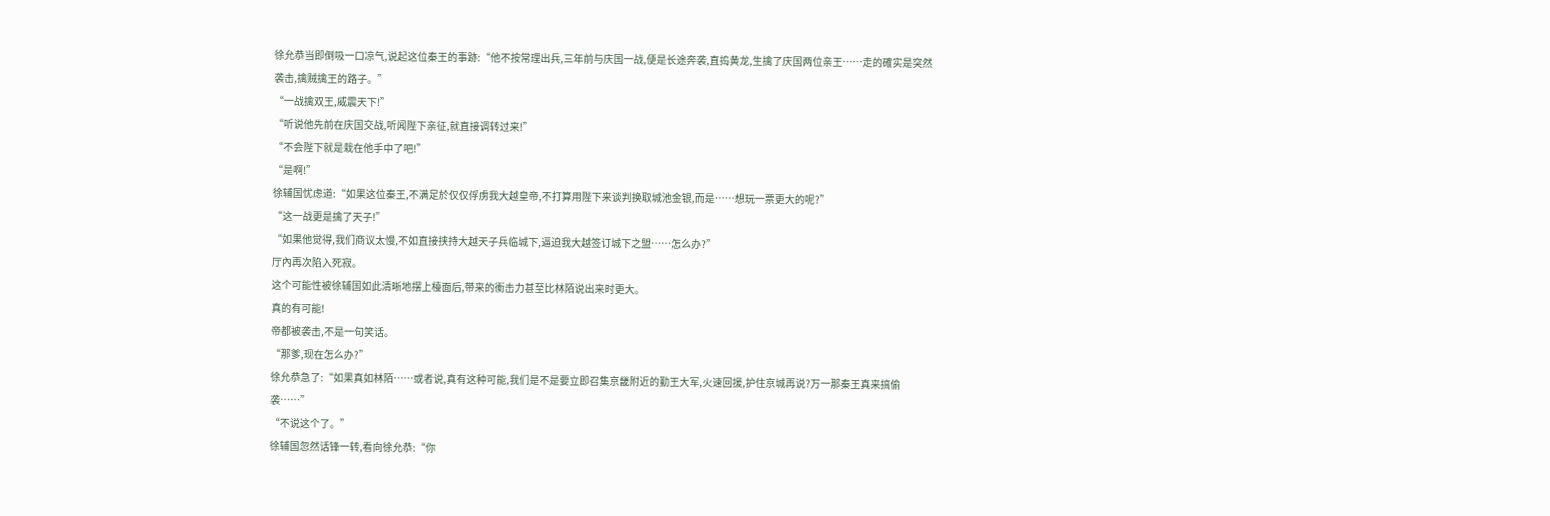徐允恭当即倒吸一口凉气,说起这位秦王的事跡:“他不按常理出兵,三年前与庆国一战,便是长途奔袭,直捣黄龙,生擒了庆国两位亲王……走的確实是突然袭击,擒贼擒王的路子。”
“一战擒双王,威震天下!”
“听说他先前在庆国交战,听闻陛下亲征,就直接调转过来!”
“不会陛下就是栽在他手中了吧!”
“是啊!”
徐辅国忧虑道:“如果这位秦王,不满足於仅仅俘虏我大越皇帝,不打算用陛下来谈判换取城池金银,而是……想玩一票更大的呢?”
“这一战更是擒了天子!”
“如果他觉得,我们商议太慢,不如直接挟持大越天子兵临城下,逼迫我大越签订城下之盟……怎么办?”
厅內再次陷入死寂。
这个可能性被徐辅国如此清晰地摆上檯面后,带来的衝击力甚至比林陌说出来时更大。
真的有可能!
帝都被袭击,不是一句笑话。
“那爹,现在怎么办?”
徐允恭急了:“如果真如林陌……或者说,真有这种可能,我们是不是要立即召集京畿附近的勤王大军,火速回援,护住京城再说?万一那秦王真来搞偷袭……”
“不说这个了。”
徐辅国忽然话锋一转,看向徐允恭:“你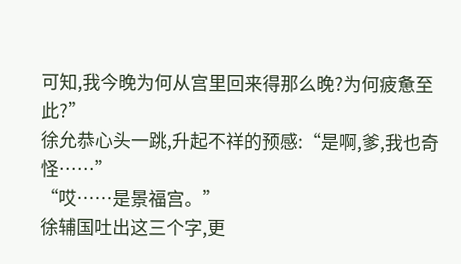可知,我今晚为何从宫里回来得那么晚?为何疲惫至此?”
徐允恭心头一跳,升起不祥的预感:“是啊,爹,我也奇怪……”
“哎……是景福宫。”
徐辅国吐出这三个字,更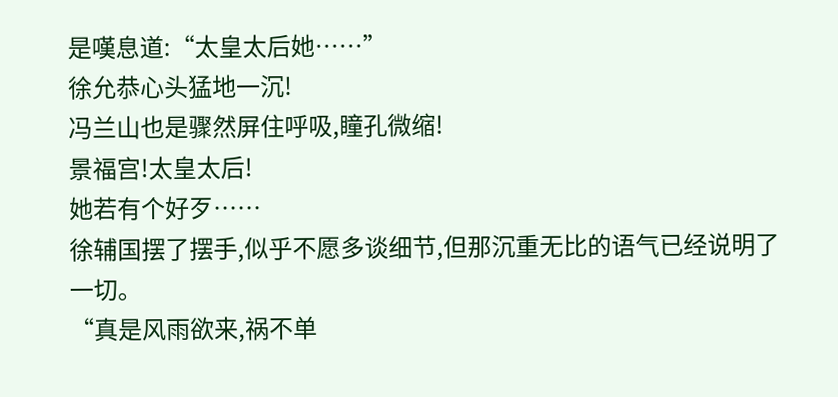是嘆息道:“太皇太后她……”
徐允恭心头猛地一沉!
冯兰山也是骤然屏住呼吸,瞳孔微缩!
景福宫!太皇太后!
她若有个好歹……
徐辅国摆了摆手,似乎不愿多谈细节,但那沉重无比的语气已经说明了一切。
“真是风雨欲来,祸不单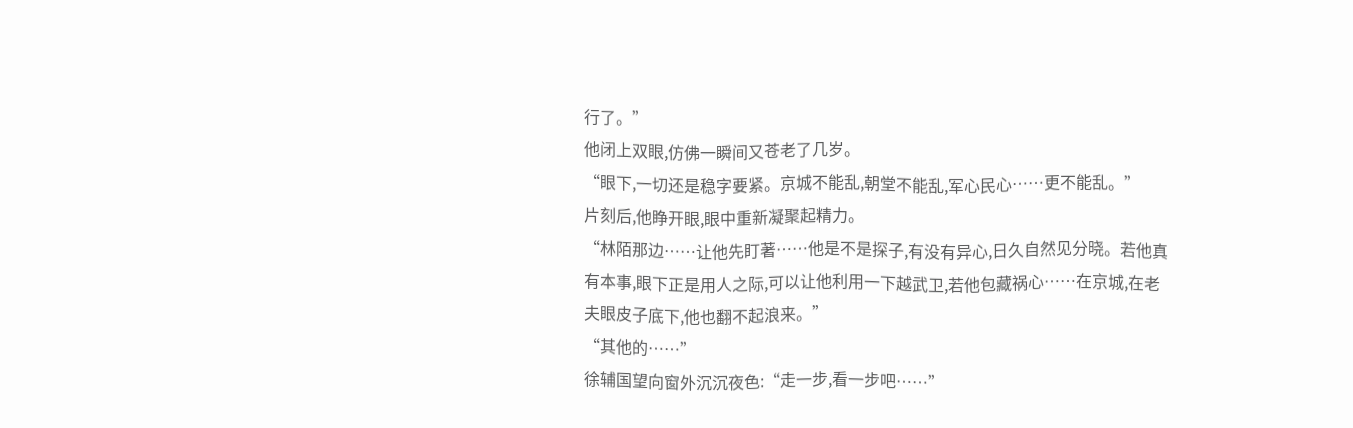行了。”
他闭上双眼,仿佛一瞬间又苍老了几岁。
“眼下,一切还是稳字要紧。京城不能乱,朝堂不能乱,军心民心……更不能乱。”
片刻后,他睁开眼,眼中重新凝聚起精力。
“林陌那边……让他先盯著……他是不是探子,有没有异心,日久自然见分晓。若他真有本事,眼下正是用人之际,可以让他利用一下越武卫,若他包藏祸心……在京城,在老夫眼皮子底下,他也翻不起浪来。”
“其他的……”
徐辅国望向窗外沉沉夜色:“走一步,看一步吧……”